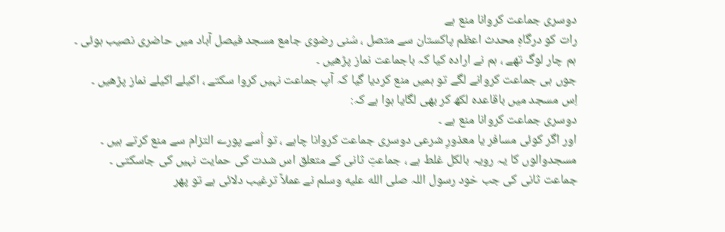دوسری جماعت کروانا منع ہے
رات کو درگاہِ محدث اعظم پاکستان سے متصل ، سُنی رضوی جامع مسجد فیصل آباد میں حاضری نصیب ہوئی ۔
ہم چار لوگ تھے ، ہم نے ارادہ کیا کہ باجماعت نماز پڑھیں ۔
جوں ہی جماعت کروانے لگے تو ہمیں منع کردیا گیا کہ آپ جماعت نہیں کروا سکتے ، اکیلے اکیلے نماز پڑھیں ۔
اِس مسجد میں باقاعدہ لکھ کر بھی لگایا ہوا ہے کہ:
دوسری جماعت کروانا منع ہے ۔
اور اگر کوئی مسافر یا معذورِ شرعی دوسری جماعت کروانا چاہے ، تو اُسے پورے التزام سے منع کرتے ہیں ۔
مسجدوالوں کا یہ رویہ بالکل غلط ہے ، جماعتِ ثانی کے متعلق اس شدت کی حمایت نہیں کی جاسکتی ۔
جماعت ثانی کی جب خود رسول اللہ صلى الله عليه وسلم نے عملاً ترغیب دلائی ہے تو پھر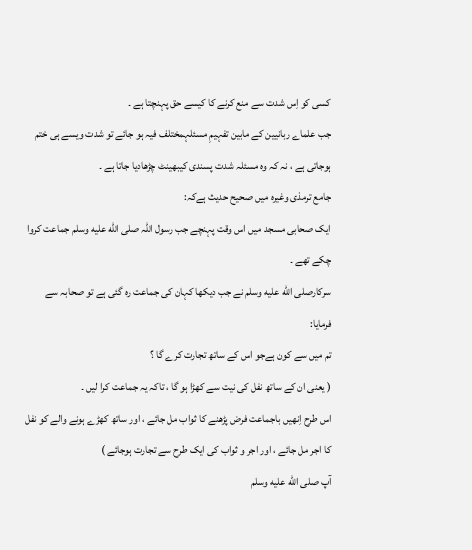کسی کو اِس شدت سے منع کرنے کا کیسے حق پہنچتا ہے ۔
جب علماے ربانیین کے مابین تفہیمِ مسئلہمختلف فیہ ہو جائے تو شدت ویسے ہی ختم ہوجاتی ہے ، نہ کہ وہ مسئلہ شدت پسندی کیبھینٹ چڑھادیا جاتا ہے ۔
جامع ترمذی وغیرہ میں صحیح حدیث ہےکہ:
ایک صحابی مسجد میں اس وقت پہنچے جب رسول اللہ صلى الله عليه وسلم جماعت کروا چکے تھے ۔
سرکارصلى الله عليه وسلم نے جب دیکھا کہان کی جماعت رہ گئی ہے تو صحابہ سے فرمایا:
تم میں سے کون ہےجو اس کے ساتھ تجارت کرے گا ؟
( یعنی ان کے ساتھ نفل کی نیت سے کھڑا ہو گا ، تاکہ یہ جماعت کرا لیں ۔
اس طرح اِنھیں باجماعت فرض پڑھنے کا ثواب مل جائے ، اور ساتھ کھڑے ہونے والے کو نفل کا اجر مل جائے ، اور اجر و ثواب کی ایک طرح سے تجارت ہوجائے )
آپ صلى الله عليه وسلم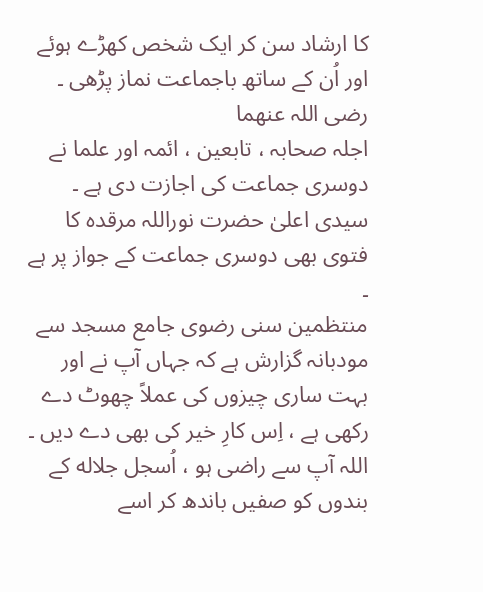کا ارشاد سن کر ایک شخص کھڑے ہوئے اور اُن کے ساتھ باجماعت نماز پڑھی ۔ رضی اللہ عنھما
اجلہ صحابہ ، تابعین ، ائمہ اور علما نے دوسری جماعت کی اجازت دی ہے ۔
سیدی اعلیٰ حضرت نوراللہ مرقدہ کا فتوی بھی دوسری جماعت کے جواز پر ہے ۔
منتظمین سنی رضوی جامع مسجد سے مودبانہ گزارش ہے کہ جہاں آپ نے اور بہت ساری چیزوں کی عملاً چھوٹ دے رکھی ہے ، اِس کارِ خیر کی بھی دے دیں ۔
اللہ آپ سے راضی ہو ، اُسجل جلاله کے بندوں کو صفیں باندھ کر اسے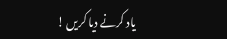یاد کرنے دیا کریں !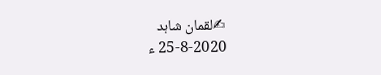✍لقمان شاہد
25-8-2020 ء